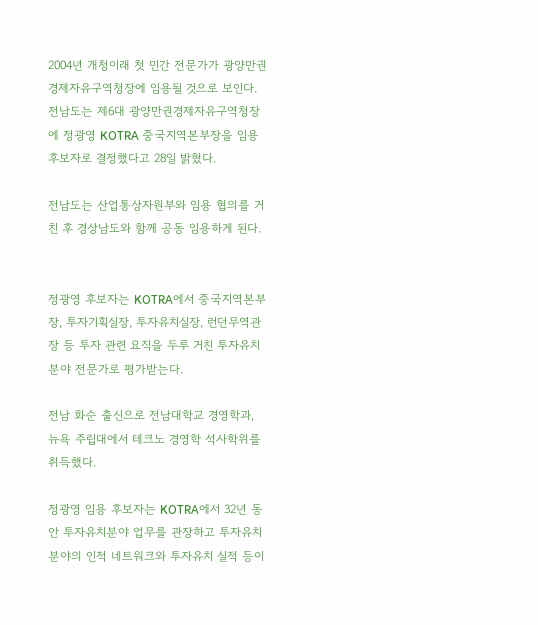2004년 개청이래 첫 민간 전문가가 광양만권경제자유구역청장에 임용될 것으로 보인다.
전남도는 제6대 광양만권경제자유구역청장에 정광영 KOTRA 중국지역본부장을 임용 후보자로 결정했다고 28일 밝혔다.

전남도는 산업통상자원부와 임용 협의를 거친 후 경상남도와 함께 공동 임용하게 된다.


정광영 후보자는 KOTRA에서 중국지역본부장, 투자기획실장, 투자유치실장, 런던무역관장 등 투자 관련 요직을 두루 거친 투자유치분야 전문가로 평가받는다.

전남 화순 출신으로 전남대학교 경영학과, 뉴욕 주립대에서 테크노 경영학 석사학위를 취득했다.

정광영 임용 후보자는 KOTRA에서 32년 동안 투자유치분야 업무를 관장하고 투자유치 분야의 인적 네트워크와 투자유치 실적 등이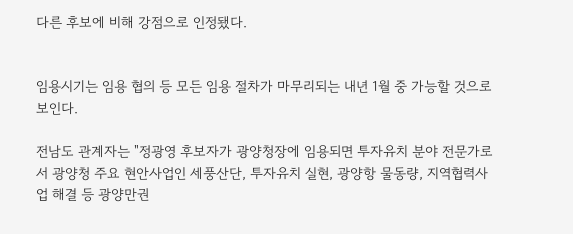다른 후보에 비해 강점으로 인정됐다.


임용시기는 임용 협의 등 모든 임용 절차가 마무리되는 내년 1월 중 가능할 것으로 보인다.

전남도 관계자는 "정광영 후보자가 광양청장에 임용되면 투자유치 분야 전문가로서 광양청 주요 현안사업인 세풍산단, 투자유치 실현, 광양항 물동량, 지역협력사업 해결 등 광양만권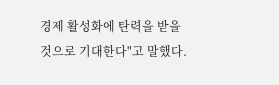경제 활성화에 탄력을 받을 것으로 기대한다"고 말했다.